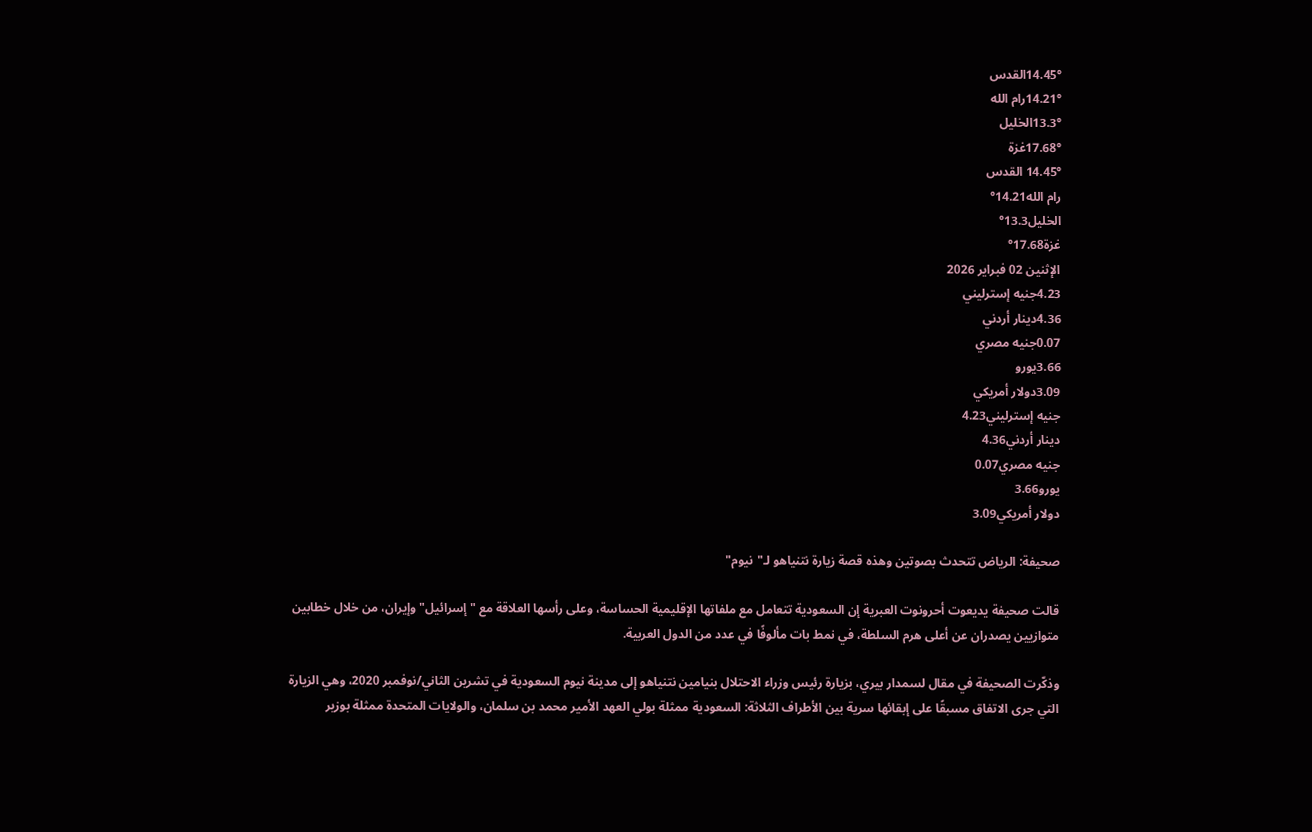14.45°القدس
14.21°رام الله
13.3°الخليل
17.68°غزة
14.45° القدس
رام الله14.21°
الخليل13.3°
غزة17.68°
الإثنين 02 فبراير 2026
4.23جنيه إسترليني
4.36دينار أردني
0.07جنيه مصري
3.66يورو
3.09دولار أمريكي
جنيه إسترليني4.23
دينار أردني4.36
جنيه مصري0.07
يورو3.66
دولار أمريكي3.09

صحيفة: الرياض تتحدث بصوتين وهذه قصة زيارة نتنياهو لـ"نيوم"

قالت صحيفة يديعوت أحرونوت العبرية إن السعودية تتعامل مع ملفاتها الإقليمية الحساسة، وعلى رأسها العلاقة مع "إسرائيل" وإيران، من خلال خطابين متوازيين يصدران عن أعلى هرم السلطة، في نمط بات مألوفًا في عدد من الدول العربية.

وذكّرت الصحيفة في مقال لسمدار بيري، بزيارة رئيس وزراء الاحتلال بنيامين نتنياهو إلى مدينة نيوم السعودية في تشرين الثاني/نوفمبر 2020، وهي الزيارة التي جرى الاتفاق مسبقًا على إبقائها سرية بين الأطراف الثلاثة: السعودية ممثلة بولي العهد الأمير محمد بن سلمان، والولايات المتحدة ممثلة بوزير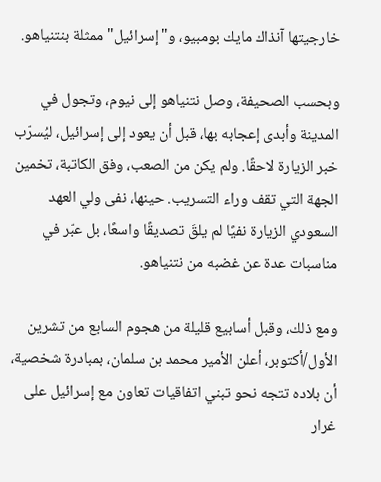خارجيتها آنذاك مايك بومبيو، و"إسرائيل" ممثلة بنتنياهو.

وبحسب الصحيفة، وصل نتنياهو إلى نيوم، وتجول في المدينة وأبدى إعجابه بها، قبل أن يعود إلى إسرائيل، ليُسرّب خبر الزيارة لاحقًا. ولم يكن من الصعب، وفق الكاتبة، تخمين الجهة التي تقف وراء التسريب. حينها، نفى ولي العهد السعودي الزيارة نفيًا لم يلقَ تصديقًا واسعًا، بل عبّر في مناسبات عدة عن غضبه من نتنياهو.

ومع ذلك، وقبل أسابيع قليلة من هجوم السابع من تشرين الأول/أكتوبر، أعلن الأمير محمد بن سلمان، بمبادرة شخصية، أن بلاده تتجه نحو تبني اتفاقيات تعاون مع إسرائيل على غرار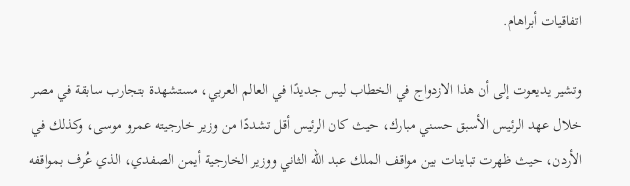اتفاقيات أبراهام.

وتشير يديعوت إلى أن هذا الازدواج في الخطاب ليس جديدًا في العالم العربي، مستشهدة بتجارب سابقة في مصر خلال عهد الرئيس الأسبق حسني مبارك، حيث كان الرئيس أقل تشددًا من وزير خارجيته عمرو موسى، وكذلك في الأردن، حيث ظهرت تباينات بين مواقف الملك عبد الله الثاني ووزير الخارجية أيمن الصفدي، الذي عُرف بمواقفه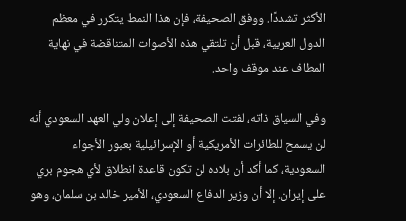الأكثر تشددًا. ووفق الصحيفة، فإن هذا النمط يتكرر في معظم الدول العربية، قبل أن تلتقي هذه الأصوات المتناقضة في نهاية المطاف عند موقف واحد.

وفي السياق ذاته، لفتت الصحيفة إلى إعلان ولي العهد السعودي أنه لن يسمح للطائرات الأمريكية أو الإسرائيلية بعبور الأجواء السعودية، كما أكد أن بلاده لن تكون قاعدة انطلاق لأي هجوم بري على إيران. إلا أن وزير الدفاع السعودي، الأمير خالد بن سلمان، وهو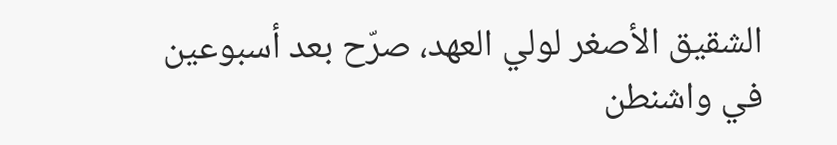الشقيق الأصغر لولي العهد، صرّح بعد أسبوعين في واشنطن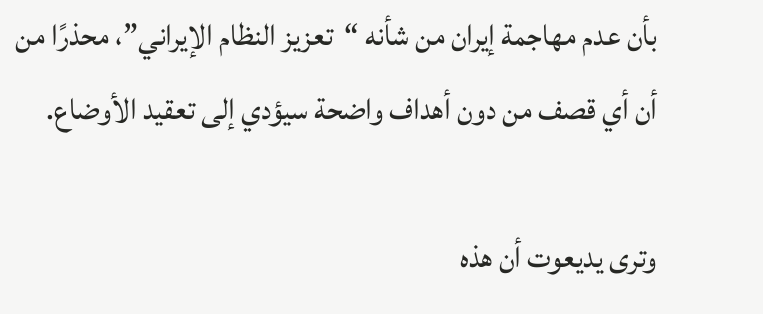بأن عدم مهاجمة إيران من شأنه “تعزيز النظام الإيراني”، محذرًا من أن أي قصف من دون أهداف واضحة سيؤدي إلى تعقيد الأوضاع.

وترى يديعوت أن هذه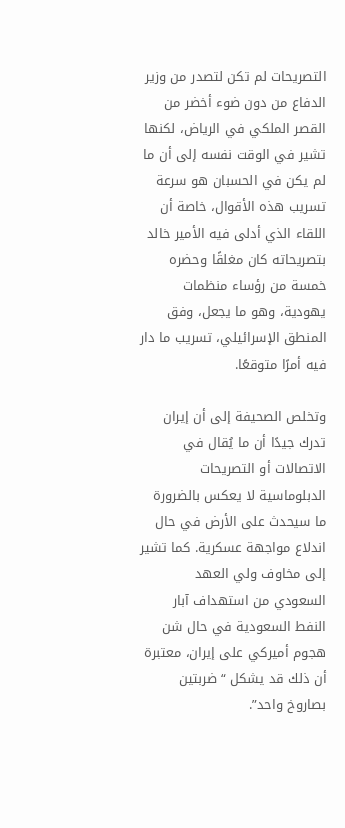التصريحات لم تكن لتصدر من وزير الدفاع من دون ضوء أخضر من القصر الملكي في الرياض، لكنها تشير في الوقت نفسه إلى أن ما لم يكن في الحسبان هو سرعة تسريب هذه الأقوال، خاصة أن اللقاء الذي أدلى فيه الأمير خالد بتصريحاته كان مغلقًا وحضره خمسة من رؤساء منظمات يهودية، وهو ما يجعل، وفق المنطق الإسرائيلي، تسريب ما دار فيه أمرًا متوقعًا.

وتخلص الصحيفة إلى أن إيران تدرك جيدًا أن ما يُقال في الاتصالات أو التصريحات الدبلوماسية لا يعكس بالضرورة ما سيحدث على الأرض في حال اندلاع مواجهة عسكرية. كما تشير إلى مخاوف ولي العهد السعودي من استهداف آبار النفط السعودية في حال شن هجوم أميركي على إيران، معتبرة أن ذلك قد يشكل “ضربتين بصاروخ واحد”.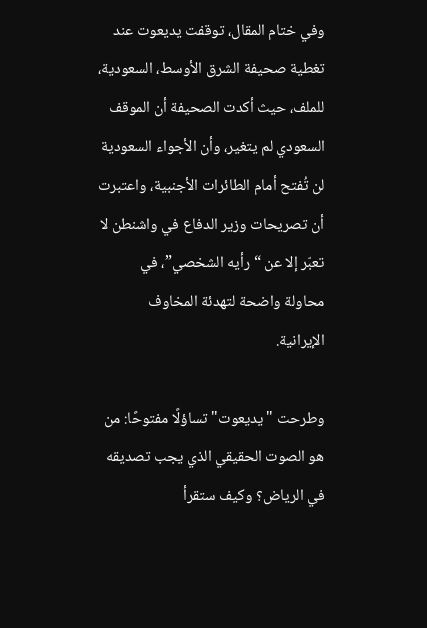وفي ختام المقال، توقفت يديعوت عند تغطية صحيفة الشرق الأوسط، السعودية، للملف، حيث أكدت الصحيفة أن الموقف السعودي لم يتغير، وأن الأجواء السعودية لن تُفتح أمام الطائرات الأجنبية، واعتبرت أن تصريحات وزير الدفاع في واشنطن لا تعبّر إلا عن “رأيه الشخصي”، في محاولة واضحة لتهدئة المخاوف الإيرانية.

وطرحت "يديعوت" تساؤلًا مفتوحًا: من هو الصوت الحقيقي الذي يجب تصديقه في الرياض؟ وكيف ستقرأ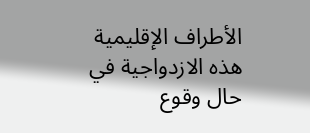الأطراف الإقليمية هذه الازدواجية في حال وقوع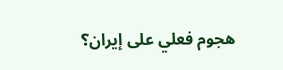هجوم فعلي على إيران؟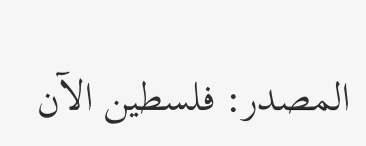المصدر: فلسطين الآن